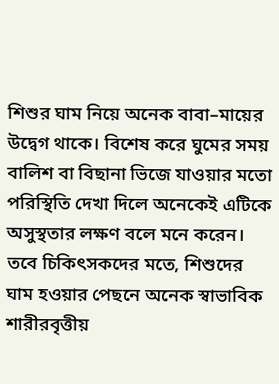শিশুর ঘাম নিয়ে অনেক বাবা–মায়ের উদ্বেগ থাকে। বিশেষ করে ঘুমের সময় বালিশ বা বিছানা ভিজে যাওয়ার মতো পরিস্থিতি দেখা দিলে অনেকেই এটিকে অসুস্থতার লক্ষণ বলে মনে করেন। তবে চিকিৎসকদের মতে, শিশুদের ঘাম হওয়ার পেছনে অনেক স্বাভাবিক শারীরবৃত্তীয়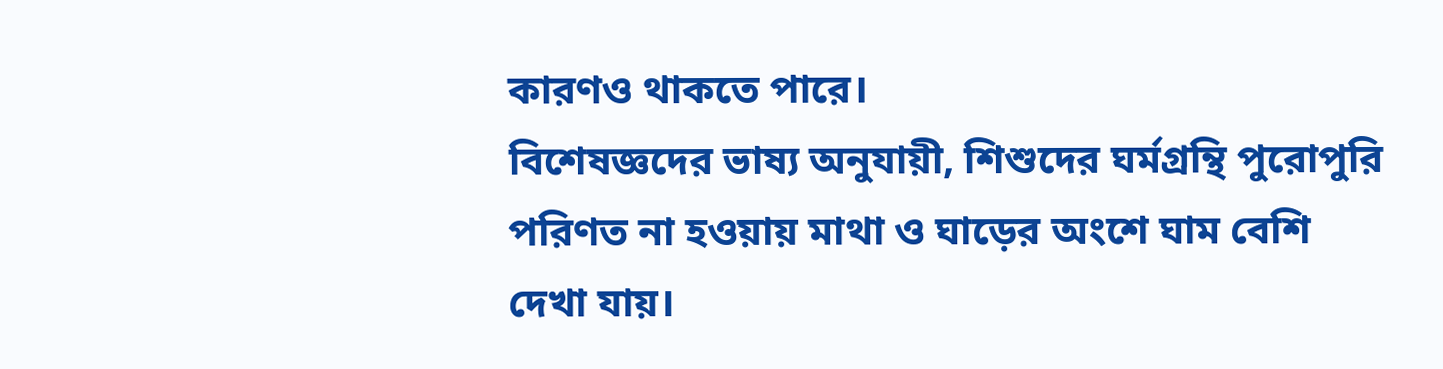কারণও থাকতে পারে।
বিশেষজ্ঞদের ভাষ্য অনুযায়ী, শিশুদের ঘর্মগ্রন্থি পুরোপুরি পরিণত না হওয়ায় মাথা ও ঘাড়ের অংশে ঘাম বেশি দেখা যায়।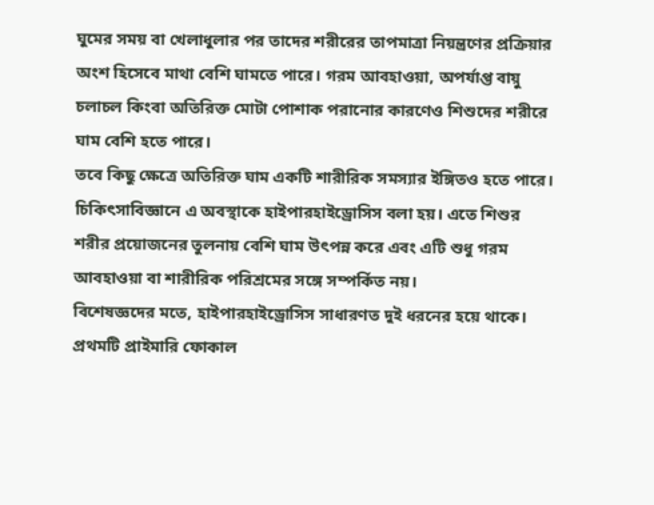ঘুমের সময় বা খেলাধুলার পর তাদের শরীরের তাপমাত্রা নিয়ন্ত্রণের প্রক্রিয়ার অংশ হিসেবে মাথা বেশি ঘামতে পারে। গরম আবহাওয়া, অপর্যাপ্ত বায়ু চলাচল কিংবা অতিরিক্ত মোটা পোশাক পরানোর কারণেও শিশুদের শরীরে ঘাম বেশি হতে পারে।
তবে কিছু ক্ষেত্রে অতিরিক্ত ঘাম একটি শারীরিক সমস্যার ইঙ্গিতও হতে পারে। চিকিৎসাবিজ্ঞানে এ অবস্থাকে হাইপারহাইড্রোসিস বলা হয়। এতে শিশুর শরীর প্রয়োজনের তুলনায় বেশি ঘাম উৎপন্ন করে এবং এটি শুধু গরম আবহাওয়া বা শারীরিক পরিশ্রমের সঙ্গে সম্পর্কিত নয়।
বিশেষজ্ঞদের মতে, হাইপারহাইড্রোসিস সাধারণত দুই ধরনের হয়ে থাকে। প্রথমটি প্রাইমারি ফোকাল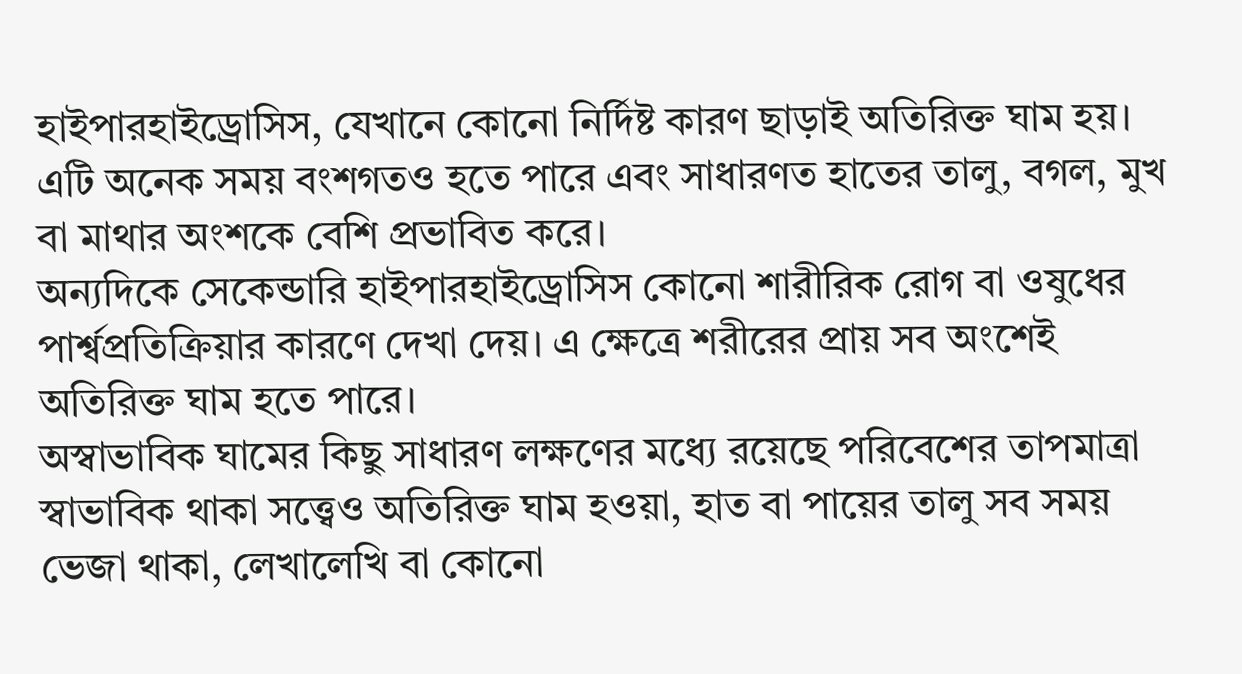হাইপারহাইড্রোসিস, যেখানে কোনো নির্দিষ্ট কারণ ছাড়াই অতিরিক্ত ঘাম হয়। এটি অনেক সময় বংশগতও হতে পারে এবং সাধারণত হাতের তালু, বগল, মুখ বা মাথার অংশকে বেশি প্রভাবিত করে।
অন্যদিকে সেকেন্ডারি হাইপারহাইড্রোসিস কোনো শারীরিক রোগ বা ওষুধের পার্শ্বপ্রতিক্রিয়ার কারণে দেখা দেয়। এ ক্ষেত্রে শরীরের প্রায় সব অংশেই অতিরিক্ত ঘাম হতে পারে।
অস্বাভাবিক ঘামের কিছু সাধারণ লক্ষণের মধ্যে রয়েছে পরিবেশের তাপমাত্রা স্বাভাবিক থাকা সত্ত্বেও অতিরিক্ত ঘাম হওয়া, হাত বা পায়ের তালু সব সময় ভেজা থাকা, লেখালেখি বা কোনো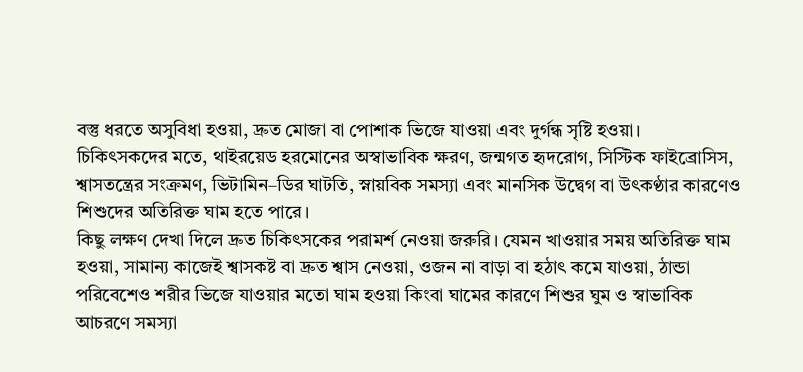বস্তু ধরতে অসুবিধা হওয়া, দ্রুত মোজা বা পোশাক ভিজে যাওয়া এবং দুর্গন্ধ সৃষ্টি হওয়া।
চিকিৎসকদের মতে, থাইরয়েড হরমোনের অস্বাভাবিক ক্ষরণ, জন্মগত হৃদরোগ, সিস্টিক ফাইব্রোসিস, শ্বাসতন্ত্রের সংক্রমণ, ভিটামিন–ডির ঘাটতি, স্নায়বিক সমস্যা এবং মানসিক উদ্বেগ বা উৎকণ্ঠার কারণেও শিশুদের অতিরিক্ত ঘাম হতে পারে।
কিছু লক্ষণ দেখা দিলে দ্রুত চিকিৎসকের পরামর্শ নেওয়া জরুরি। যেমন খাওয়ার সময় অতিরিক্ত ঘাম হওয়া, সামান্য কাজেই শ্বাসকষ্ট বা দ্রুত শ্বাস নেওয়া, ওজন না বাড়া বা হঠাৎ কমে যাওয়া, ঠান্ডা পরিবেশেও শরীর ভিজে যাওয়ার মতো ঘাম হওয়া কিংবা ঘামের কারণে শিশুর ঘুম ও স্বাভাবিক আচরণে সমস্যা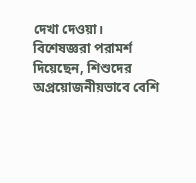দেখা দেওয়া।
বিশেষজ্ঞরা পরামর্শ দিয়েছেন, শিশুদের অপ্রয়োজনীয়ভাবে বেশি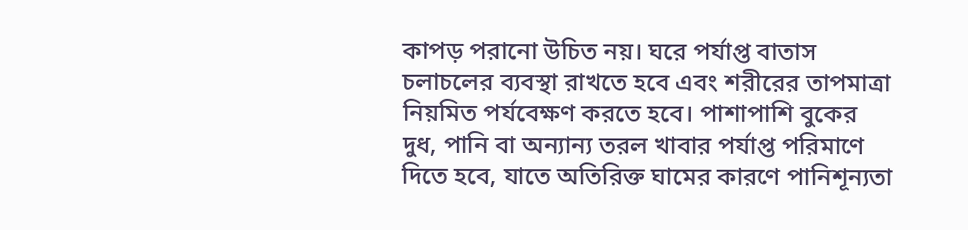কাপড় পরানো উচিত নয়। ঘরে পর্যাপ্ত বাতাস চলাচলের ব্যবস্থা রাখতে হবে এবং শরীরের তাপমাত্রা নিয়মিত পর্যবেক্ষণ করতে হবে। পাশাপাশি বুকের দুধ, পানি বা অন্যান্য তরল খাবার পর্যাপ্ত পরিমাণে দিতে হবে, যাতে অতিরিক্ত ঘামের কারণে পানিশূন্যতা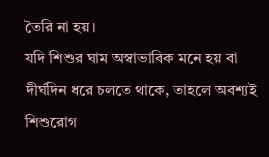তৈরি না হয়।
যদি শিশুর ঘাম অস্বাভাবিক মনে হয় বা দীর্ঘদিন ধরে চলতে থাকে, তাহলে অবশ্যই শিশুরোগ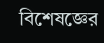বিশেষজ্ঞের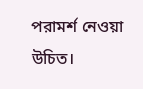পরামর্শ নেওয়া উচিত।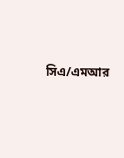সিএ/এমআর